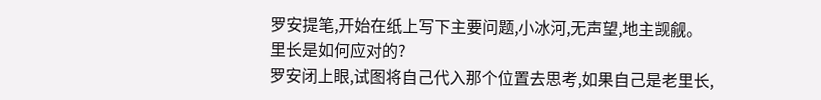罗安提笔,开始在纸上写下主要问题,小冰河,无声望,地主觊觎。
里长是如何应对的?
罗安闭上眼,试图将自己代入那个位置去思考,如果自己是老里长,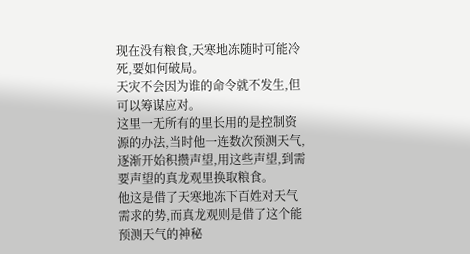现在没有粮食,天寒地冻随时可能冷死,要如何破局。
天灾不会因为谁的命令就不发生,但可以筹谋应对。
这里一无所有的里长用的是控制资源的办法,当时他一连数次预测天气,逐渐开始积攒声望,用这些声望,到需要声望的真龙观里换取粮食。
他这是借了天寒地冻下百姓对天气需求的势,而真龙观则是借了这个能预测天气的神秘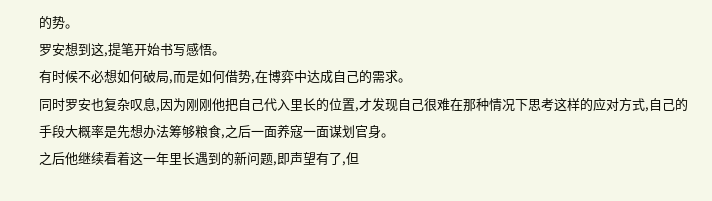的势。
罗安想到这,提笔开始书写感悟。
有时候不必想如何破局,而是如何借势,在博弈中达成自己的需求。
同时罗安也复杂叹息,因为刚刚他把自己代入里长的位置,才发现自己很难在那种情况下思考这样的应对方式,自己的手段大概率是先想办法筹够粮食,之后一面养寇一面谋划官身。
之后他继续看着这一年里长遇到的新问题,即声望有了,但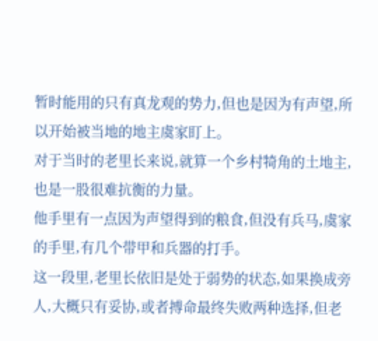暂时能用的只有真龙观的势力,但也是因为有声望,所以开始被当地的地主虞家盯上。
对于当时的老里长来说,就算一个乡村犄角的土地主,也是一股很难抗衡的力量。
他手里有一点因为声望得到的粮食,但没有兵马,虞家的手里,有几个带甲和兵器的打手。
这一段里,老里长依旧是处于弱势的状态,如果换成旁人,大概只有妥协,或者搏命最终失败两种选择,但老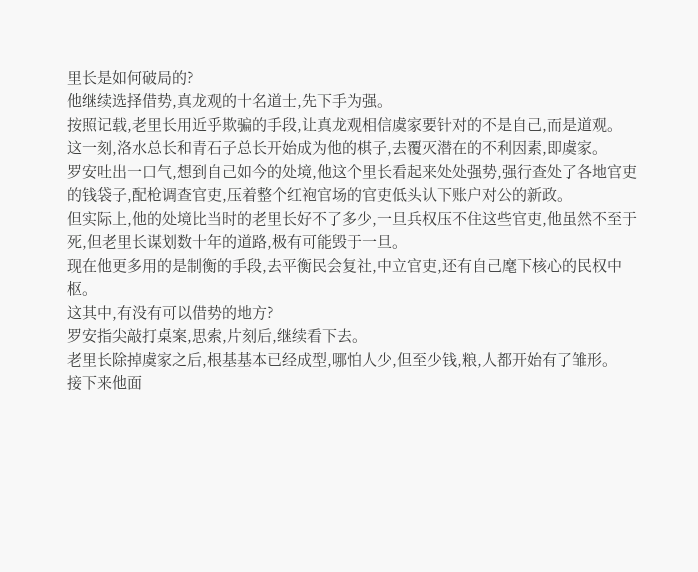里长是如何破局的?
他继续选择借势,真龙观的十名道士,先下手为强。
按照记载,老里长用近乎欺骗的手段,让真龙观相信虞家要针对的不是自己,而是道观。
这一刻,洛水总长和青石子总长开始成为他的棋子,去覆灭潜在的不利因素,即虞家。
罗安吐出一口气,想到自己如今的处境,他这个里长看起来处处强势,强行查处了各地官吏的钱袋子,配枪调查官吏,压着整个红袍官场的官吏低头认下账户对公的新政。
但实际上,他的处境比当时的老里长好不了多少,一旦兵权压不住这些官吏,他虽然不至于死,但老里长谋划数十年的道路,极有可能毁于一旦。
现在他更多用的是制衡的手段,去平衡民会复社,中立官吏,还有自己麾下核心的民权中枢。
这其中,有没有可以借势的地方?
罗安指尖敲打桌案,思索,片刻后,继续看下去。
老里长除掉虞家之后,根基基本已经成型,哪怕人少,但至少钱,粮,人都开始有了雏形。
接下来他面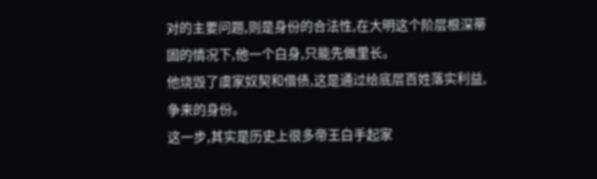对的主要问题,则是身份的合法性,在大明这个阶层根深蒂固的情况下,他一个白身,只能先做里长。
他烧毁了虞家奴契和借债,这是通过给底层百姓落实利益,争来的身份。
这一步,其实是历史上很多帝王白手起家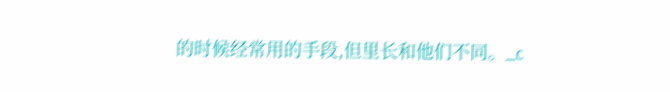的时候经常用的手段,但里长和他们不同。_c